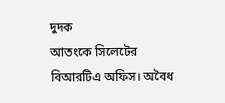দুদক
আতংকে সিলেটের বিআরটিএ অফিস। অবৈধ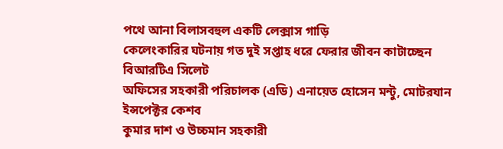পথে আনা বিলাসবহুল একটি লেক্সাস গাড়ি
কেলেংকারির ঘটনায় গত দুই সপ্তাহ ধরে ফেরার জীবন কাটাচ্ছেন বিআরটিএ সিলেট
অফিসের সহকারী পরিচালক (এডি) এনায়েত হোসেন মন্টু, মোটরযান ইন্সপেক্টর কেশব
কুমার দাশ ও উচ্চমান সহকারী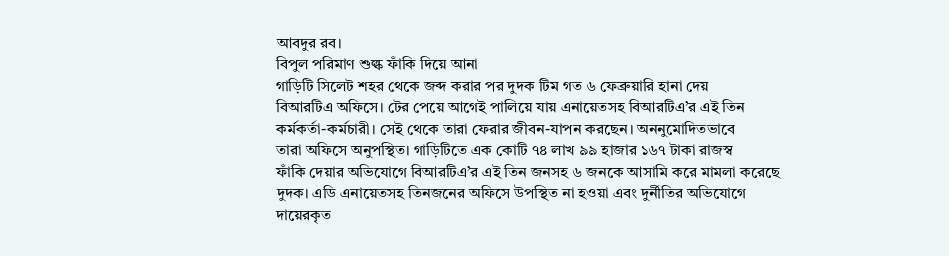আবদুর রব।
বিপুল পরিমাণ শুল্ক ফাঁকি দিয়ে আনা
গাড়িটি সিলেট শহর থেকে জব্দ করার পর দুদক টিম গত ৬ ফেব্রুয়ারি হানা দেয়
বিআরটিএ অফিসে। টের পেয়ে আগেই পালিয়ে যায় এনায়েতসহ বিআরটিএ’র এই তিন
কর্মকর্তা-কর্মচারী। সেই থেকে তারা ফেরার জীবন-যাপন করছেন। অননুমোদিতভাবে
তারা অফিসে অনুপস্থিত। গাড়িটিতে এক কোটি ৭৪ লাখ ৯৯ হাজার ১৬৭ টাকা রাজস্ব
ফাঁকি দেয়ার অভিযোগে বিআরটিএ’র এই তিন জনসহ ৬ জনকে আসামি করে মামলা করেছে
দুদক। এডি এনায়েতসহ তিনজনের অফিসে উপস্থিত না হওয়া এবং দুর্নীতির অভিযোগে
দায়েরকৃত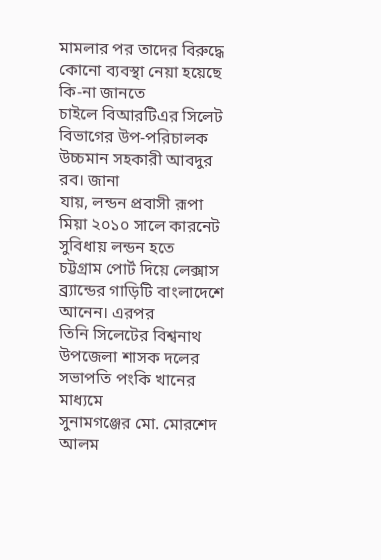মামলার পর তাদের বিরুদ্ধে কোনো ব্যবস্থা নেয়া হয়েছে কি-না জানতে
চাইলে বিআরটিএর সিলেট বিভাগের উপ-পরিচালক উচ্চমান সহকারী আবদুর রব। জানা
যায়, লন্ডন প্রবাসী রূপা মিয়া ২০১০ সালে কারনেট সুবিধায় লন্ডন হতে
চট্টগ্রাম পোর্ট দিয়ে লেক্সাস ব্র্যান্ডের গাড়িটি বাংলাদেশে আনেন। এরপর
তিনি সিলেটের বিশ্বনাথ উপজেলা শাসক দলের সভাপতি পংকি খানের মাধ্যমে
সুনামগঞ্জের মো. মোরশেদ আলম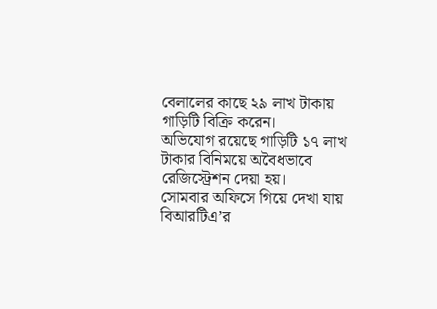বেলালের কাছে ২৯ লাখ টাকায় গাড়িটি বিক্রি করেন।
অভিযোগ রয়েছে গাড়িটি ১৭ লাখ টাকার বিনিময়ে অবৈধভাবে রেজিস্ট্রেশন দেয়া হয়।
সোমবার অফিসে গিয়ে দেখা যায় বিআরটিএ’র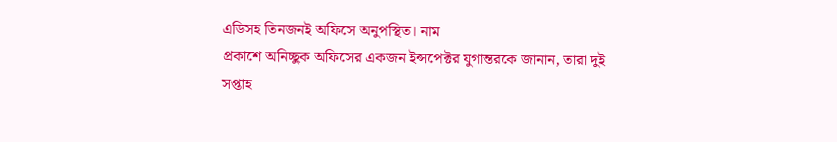এডিসহ তিনজনই অফিসে অনুপস্থিত। নাম
প্রকাশে অনিচ্ছুক অফিসের একজন ইন্সপেক্টর যুগান্তরকে জানান, তারা দুই
সপ্তাহ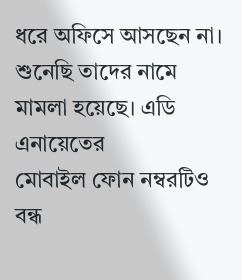ধরে অফিসে আসছেন না। শুনেছি তাদের নামে মামলা হয়েছে। এডি এনায়েতের
মোবাইল ফোন নম্বরটিও বন্ধ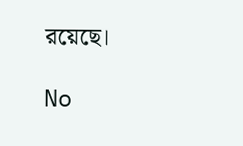রয়েছে।

No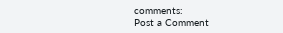comments:
Post a Comment